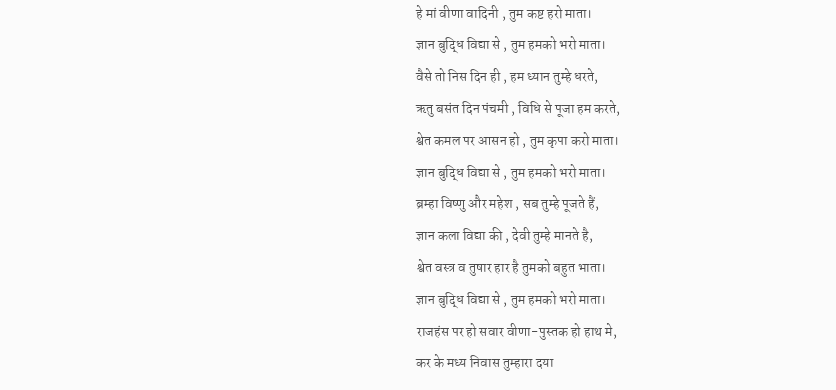हे मां वीणा वादिनी , तुम कष्ट हरो माता।
ज्ञान बुद्धि विद्या से , तुम हमको भरो माता।
वैसे तो निस दिन ही , हम ध्यान तुम्हे धरते,
ऋतु बसंत दिन पंचमी , विधि से पूजा हम करते,
श्वेत कमल पर आसन हो , तुम कृपा करो माता।
ज्ञान बुद्धि विद्या से , तुम हमको भरो माता।
ब्रम्हा विष्णु और महेश , सब तुम्हे पूजते हैं,
ज्ञान कला विद्या की , देवी तुम्हे मानते है,
श्वेत वस्त्र व तुषार हार है तुमको बहुत भाता।
ज्ञान बुद्धि विद्या से , तुम हमको भरो माता।
राजहंस पर हो सवार वीणा-पुस्तक हो हाथ मे,
कर के मध्य निवास तुम्हारा दया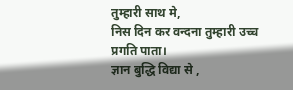तुम्हारी साथ मे,
निस दिन कर वन्दना तुम्हारी उच्च प्रगति पाता।
ज्ञान बुद्धि विद्या से ,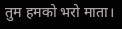तुम हमको भरो माता।